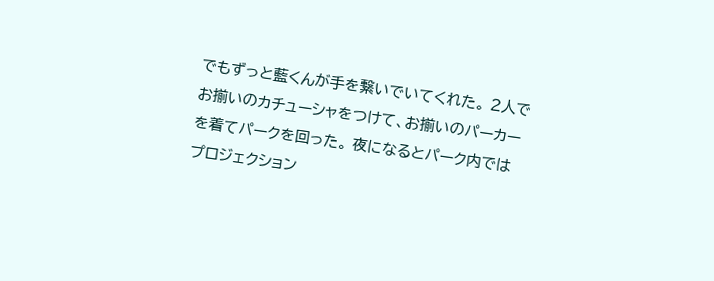でもずっと藍くんが手を繋いでいてくれた。 2人でお揃いのカチューシャをつけて、お揃いのパーカーを着てパークを回った。 夜になるとパーク内ではプロジェクション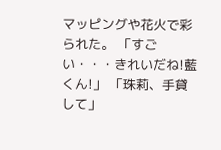マッピングや花火で彩られた。 「すごい・・・きれいだね!藍くん!」 「珠莉、手貸して」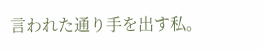言われた通り手を出す私。